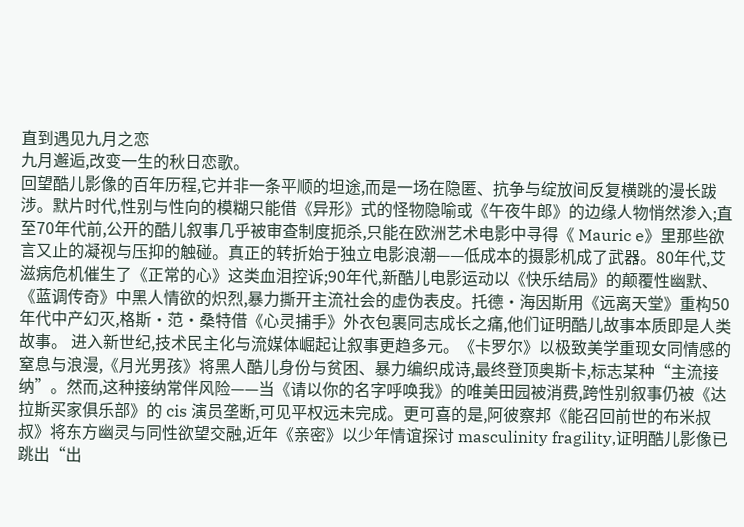直到遇见九月之恋
九月邂逅,改变一生的秋日恋歌。
回望酷儿影像的百年历程,它并非一条平顺的坦途,而是一场在隐匿、抗争与绽放间反复横跳的漫长跋涉。默片时代,性别与性向的模糊只能借《异形》式的怪物隐喻或《午夜牛郎》的边缘人物悄然渗入;直至70年代前,公开的酷儿叙事几乎被审查制度扼杀,只能在欧洲艺术电影中寻得《 Mauric e》里那些欲言又止的凝视与压抑的触碰。真正的转折始于独立电影浪潮——低成本的摄影机成了武器。80年代,艾滋病危机催生了《正常的心》这类血泪控诉;90年代,新酷儿电影运动以《快乐结局》的颠覆性幽默、《蓝调传奇》中黑人情欲的炽烈,暴力撕开主流社会的虚伪表皮。托德·海因斯用《远离天堂》重构50年代中产幻灭,格斯·范·桑特借《心灵捕手》外衣包裹同志成长之痛,他们证明酷儿故事本质即是人类故事。 进入新世纪,技术民主化与流媒体崛起让叙事更趋多元。《卡罗尔》以极致美学重现女同情感的窒息与浪漫,《月光男孩》将黑人酷儿身份与贫困、暴力编织成诗,最终登顶奥斯卡,标志某种“主流接纳”。然而,这种接纳常伴风险——当《请以你的名字呼唤我》的唯美田园被消费,跨性别叙事仍被《达拉斯买家俱乐部》的 cis 演员垄断,可见平权远未完成。更可喜的是,阿彼察邦《能召回前世的布米叔叔》将东方幽灵与同性欲望交融,近年《亲密》以少年情谊探讨 masculinity fragility,证明酷儿影像已跳出“出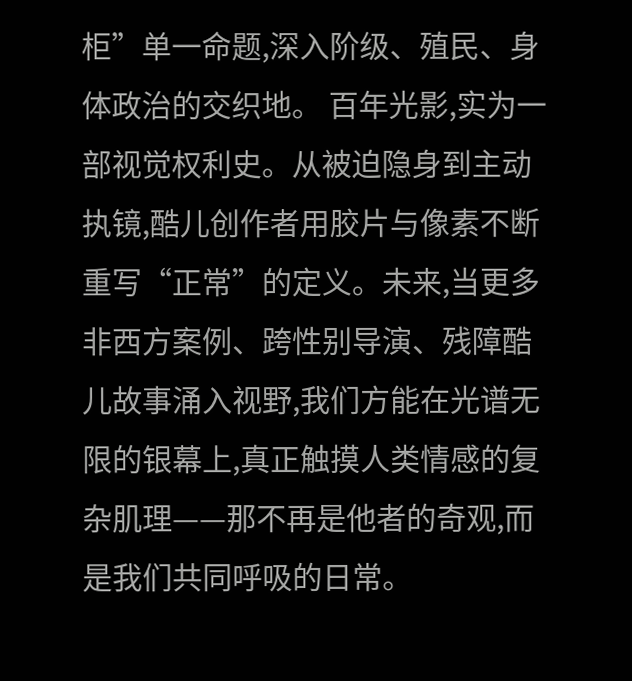柜”单一命题,深入阶级、殖民、身体政治的交织地。 百年光影,实为一部视觉权利史。从被迫隐身到主动执镜,酷儿创作者用胶片与像素不断重写“正常”的定义。未来,当更多非西方案例、跨性别导演、残障酷儿故事涌入视野,我们方能在光谱无限的银幕上,真正触摸人类情感的复杂肌理——那不再是他者的奇观,而是我们共同呼吸的日常。